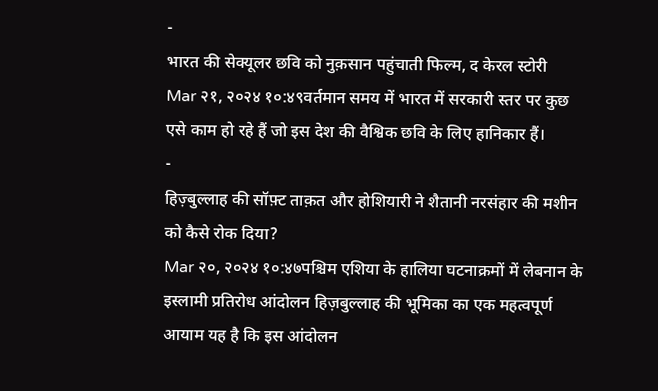-
भारत की सेक्यूलर छवि को नुक़सान पहुंचाती फिल्म, द केरल स्टोरी
Mar २१, २०२४ १०:४९वर्तमान समय में भारत में सरकारी स्तर पर कुछ एसे काम हो रहे हैं जो इस देश की वैश्विक छवि के लिए हानिकार हैं।
-
हिज़्बुल्लाह की सॉफ़्ट ताक़त और होशियारी ने शैतानी नरसंहार की मशीन को कैसे रोक दिया?
Mar २०, २०२४ १०:४७पश्चिम एशिया के हालिया घटनाक्रमों में लेबनान के इस्लामी प्रतिरोध आंदोलन हिज़बुल्लाह की भूमिका का एक महत्वपूर्ण आयाम यह है कि इस आंदोलन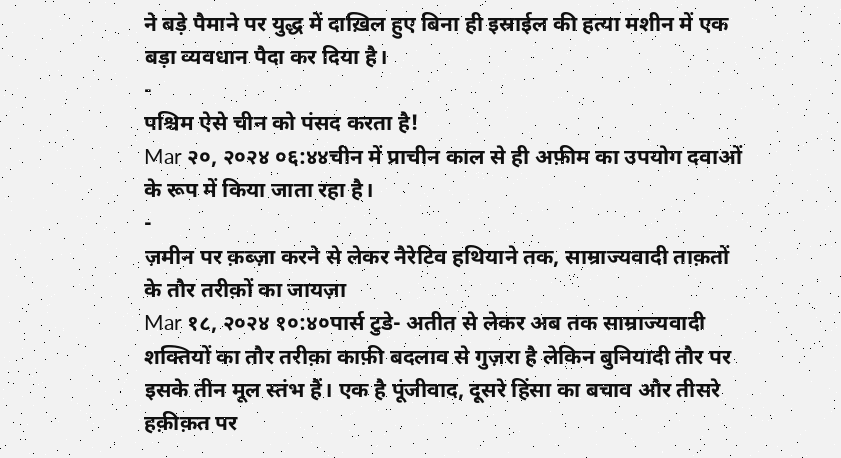ने बड़े पैमाने पर युद्ध में दाख़िल हुए बिना ही इस्राईल की हत्या मशीन में एक बड़ा व्यवधान पैदा कर दिया है।
-
पश्चिम ऐसे चीन को पंसद करता है!
Mar २०, २०२४ ०६:४४चीन में प्राचीन काल से ही अफ़ीम का उपयोग दवाओं के रूप में किया जाता रहा है।
-
ज़मीन पर क़ब्ज़ा करने से लेकर नैरेटिव हथियाने तक, साम्राज्यवादी ताक़तों के तौर तरीक़ों का जायज़ा
Mar १८, २०२४ १०:४०पार्स टुडे- अतीत से लेकर अब तक साम्राज्यवादी शक्तियों का तौर तरीक़ा काफ़ी बदलाव से गुज़रा है लेकिन बुनियादी तौर पर इसके तीन मूल स्तंभ हैं। एक है पूंजीवाद, दूसरे हिंसा का बचाव और तीसरे हक़ीक़त पर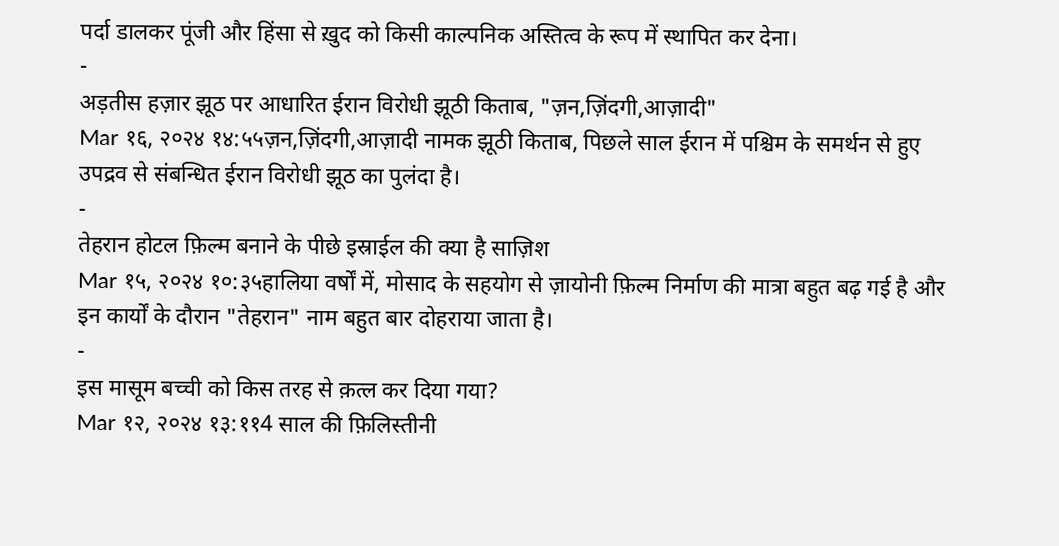पर्दा डालकर पूंजी और हिंसा से ख़ुद को किसी काल्पनिक अस्तित्व के रूप में स्थापित कर देना।
-
अड़तीस हज़ार झूठ पर आधारित ईरान विरोधी झूठी किताब, "ज़न,ज़िंदगी,आज़ादी"
Mar १६, २०२४ १४:५५ज़न,ज़िंदगी,आज़ादी नामक झूठी किताब, पिछले साल ईरान में पश्चिम के समर्थन से हुए उपद्रव से संबन्धित ईरान विरोधी झूठ का पुलंदा है।
-
तेहरान होटल फ़िल्म बनाने के पीछे इस्राईल की क्या है साज़िश
Mar १५, २०२४ १०:३५हालिया वर्षों में, मोसाद के सहयोग से ज़ायोनी फ़िल्म निर्माण की मात्रा बहुत बढ़ गई है और इन कार्यों के दौरान "तेहरान" नाम बहुत बार दोहराया जाता है।
-
इस मासूम बच्ची को किस तरह से क़त्ल कर दिया गया?
Mar १२, २०२४ १३:११4 साल की फ़िलिस्तीनी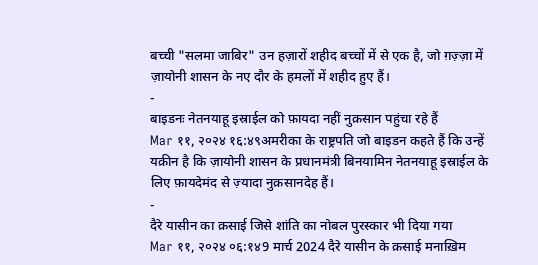बच्ची "सलमा जाबिर" उन हज़ारों शहीद बच्चों में से एक है, जो ग़ज़्ज़ा में ज़ायोनी शासन के नए दौर के हमलों में शहीद हुए हैं।
-
बाइडनः नेतनयाहू इस्राईल को फ़ायदा नहीं नुक़सान पहुंचा रहे हैं
Mar ११, २०२४ १६:४९अमरीका के राष्ट्रपति जो बाइडन कहते हैं कि उन्हें यक़ीन है कि ज़ायोनी शासन के प्रधानमंत्री बिनयामिन नेतनयाहू इस्राईल के लिए फ़ायदेमंद से ज़्यादा नुक़सानदेह हैं।
-
दैरे यासीन का क़साई जिसे शांति का नोबल पुरस्कार भी दिया गया
Mar ११, २०२४ ०६:१४9 मार्च 2024 दैरे यासीन के क़साई मनाख़िम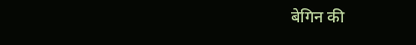बेगिन की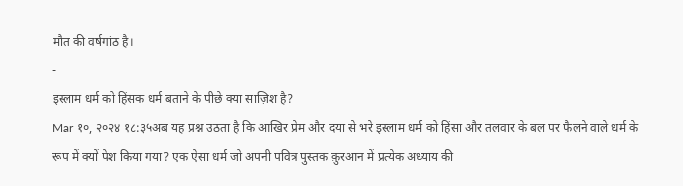मौत की वर्षगांठ है।
-
इस्लाम धर्म को हिंसक धर्म बताने के पीछे क्या साज़िश है?
Mar १०, २०२४ १८:३५अब यह प्रश्न उठता है कि आखिर प्रेम और दया से भरे इस्लाम धर्म को हिंसा और तलवार के बल पर फैलने वाले धर्म के रूप में क्यों पेश किया गया? एक ऐसा धर्म जो अपनी पवित्र पुस्तक क़ुरआन में प्रत्येक अध्याय की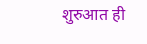शुरुआत ही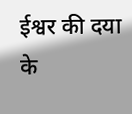ईश्वर की दया के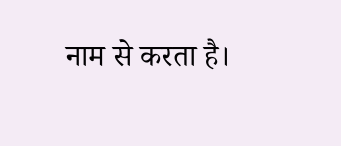नाम से करता है।